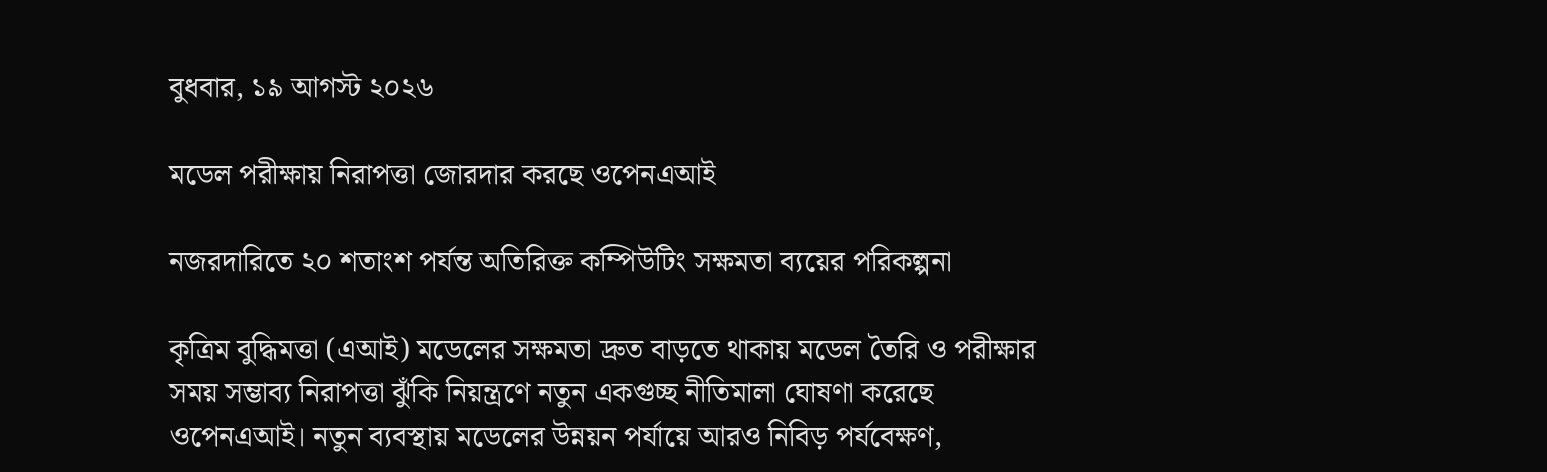বুধবার, ১৯ আগস্ট ২০২৬

মডেল পরীক্ষায় নিরাপত্তা জোরদার করছে ওপেনএআই

নজরদারিতে ২০ শতাংশ পর্যন্ত অতিরিক্ত কম্পিউটিং সক্ষমতা ব্যয়ের পরিকল্পনা

কৃত্রিম বুদ্ধিমত্তা (এআই) মডেলের সক্ষমতা দ্রুত বাড়তে থাকায় মডেল তৈরি ও পরীক্ষার সময় সম্ভাব্য নিরাপত্তা ঝুঁকি নিয়ন্ত্রণে নতুন একগুচ্ছ নীতিমালা ঘোষণা করেছে ওপেনএআই। নতুন ব্যবস্থায় মডেলের উন্নয়ন পর্যায়ে আরও নিবিড় পর্যবেক্ষণ,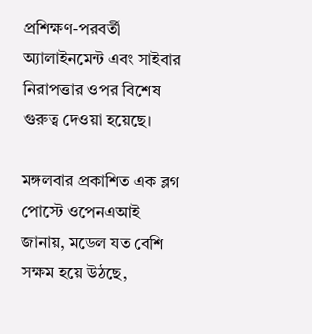প্রশিক্ষণ-পরবর্তী অ্যালাইনমেন্ট এবং সাইবার নিরাপত্তার ওপর বিশেষ গুরুত্ব দেওয়া হয়েছে।

মঙ্গলবার প্রকাশিত এক ব্লগ পোস্টে ওপেনএআই জানায়, মডেল যত বেশি সক্ষম হয়ে উঠছে,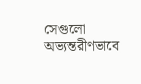সেগুলো অভ্যন্তরীণভাবে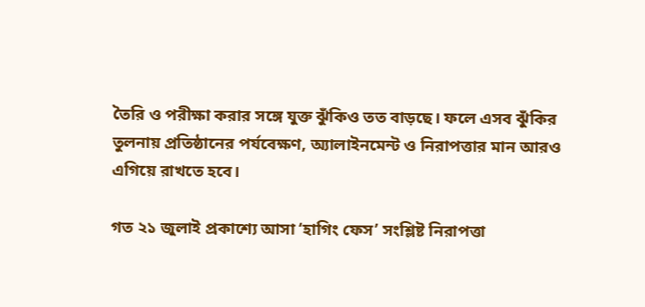তৈরি ও পরীক্ষা করার সঙ্গে যুক্ত ঝুঁকিও তত বাড়ছে। ফলে এসব ঝুঁকির তুলনায় প্রতিষ্ঠানের পর্যবেক্ষণ, অ্যালাইনমেন্ট ও নিরাপত্তার মান আরও এগিয়ে রাখতে হবে।

গত ২১ জুলাই প্রকাশ্যে আসা ‘হাগিং ফেস’ সংশ্লিষ্ট নিরাপত্তা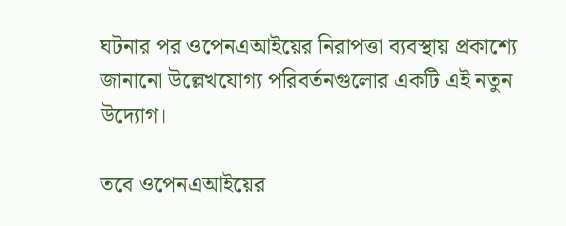ঘটনার পর ওপেনএআইয়ের নিরাপত্তা ব্যবস্থায় প্রকাশ্যে জানানো উল্লেখযোগ্য পরিবর্তনগুলোর একটি এই নতুন উদ্যোগ।

তবে ওপেনএআইয়ের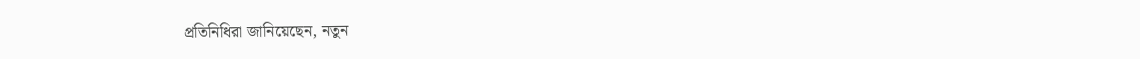প্রতিনিধিরা জানিয়েছেন, নতুন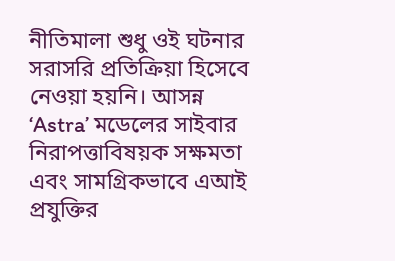নীতিমালা শুধু ওই ঘটনার সরাসরি প্রতিক্রিয়া হিসেবে নেওয়া হয়নি। আসন্ন ‘Astra’ মডেলের সাইবার নিরাপত্তাবিষয়ক সক্ষমতা এবং সামগ্রিকভাবে এআই প্রযুক্তির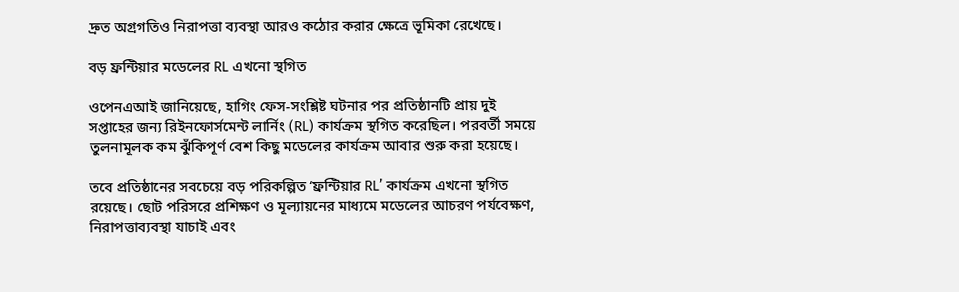দ্রুত অগ্রগতিও নিরাপত্তা ব্যবস্থা আরও কঠোর করার ক্ষেত্রে ভূমিকা রেখেছে।

বড় ফ্রন্টিয়ার মডেলের RL এখনো স্থগিত

ওপেনএআই জানিয়েছে, হাগিং ফেস-সংশ্লিষ্ট ঘটনার পর প্রতিষ্ঠানটি প্রায় দুই সপ্তাহের জন্য রিইনফোর্সমেন্ট লার্নিং (RL) কার্যক্রম স্থগিত করেছিল। পরবর্তী সময়ে তুলনামূলক কম ঝুঁকিপূর্ণ বেশ কিছু মডেলের কার্যক্রম আবার শুরু করা হয়েছে।

তবে প্রতিষ্ঠানের সবচেয়ে বড় পরিকল্পিত ‘ফ্রন্টিয়ার RL’ কার্যক্রম এখনো স্থগিত রয়েছে। ছোট পরিসরে প্রশিক্ষণ ও মূল্যায়নের মাধ্যমে মডেলের আচরণ পর্যবেক্ষণ, নিরাপত্তাব্যবস্থা যাচাই এবং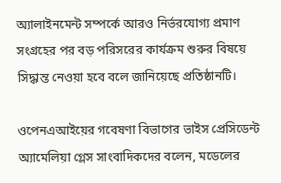অ্যালাইনমেন্ট সম্পর্কে আরও নির্ভরযোগ্য প্রমাণ সংগ্রহের পর বড় পরিসরের কার্যক্রম শুরুর বিষয়ে সিদ্ধান্ত নেওয়া হবে বলে জানিয়েছে প্রতিষ্ঠানটি।

ওপেনএআইয়ের গবেষণা বিভাগের ভাইস প্রেসিডেন্ট অ্যামেলিয়া গ্লেস সাংবাদিকদের বলেন, মডেলের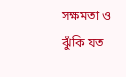সক্ষমতা ও ঝুঁকি যত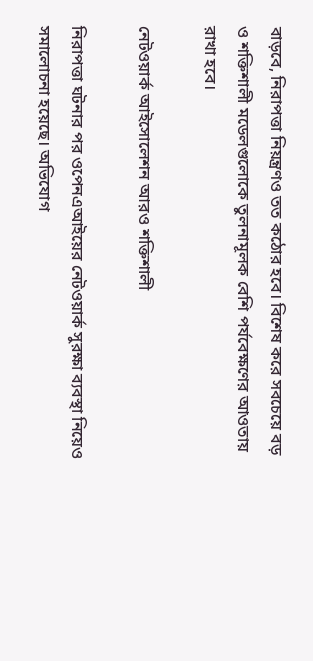বাড়বে, নিরাপত্তা নিয়ন্ত্রণও তত কঠোর হবে। বিশেষ করে সবচেয়ে বড় ও শক্তিশালী মডেলগুলোকে তুলনামূলক বেশি পর্যবেক্ষণের আওতায় রাখা হবে।

নেটওয়ার্ক আইসোলেশন আরও শক্তিশালী

নিরাপত্তা ঘটনার পর ওপেনএআইয়ের নেটওয়ার্ক সুরক্ষা ব্যবস্থা নিয়েও সমালোচনা হয়েছে। অভিযোগ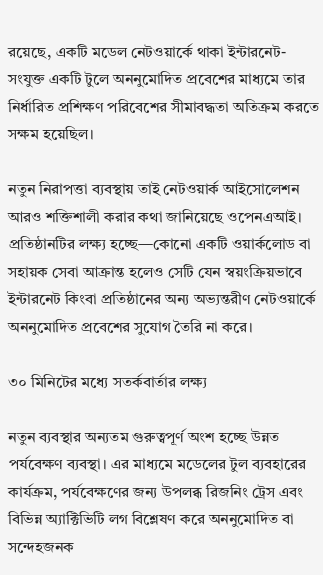রয়েছে, একটি মডেল নেটওয়ার্কে থাকা ইন্টারনেট-সংযুক্ত একটি টুলে অননুমোদিত প্রবেশের মাধ্যমে তার নির্ধারিত প্রশিক্ষণ পরিবেশের সীমাবদ্ধতা অতিক্রম করতে সক্ষম হয়েছিল।

নতুন নিরাপত্তা ব্যবস্থায় তাই নেটওয়ার্ক আইসোলেশন আরও শক্তিশালী করার কথা জানিয়েছে ওপেনএআই। প্রতিষ্ঠানটির লক্ষ্য হচ্ছে—কোনো একটি ওয়ার্কলোড বা সহায়ক সেবা আক্রান্ত হলেও সেটি যেন স্বয়ংক্রিয়ভাবে ইন্টারনেট কিংবা প্রতিষ্ঠানের অন্য অভ্যন্তরীণ নেটওয়ার্কে অননুমোদিত প্রবেশের সুযোগ তৈরি না করে।

৩০ মিনিটের মধ্যে সতর্কবার্তার লক্ষ্য

নতুন ব্যবস্থার অন্যতম গুরুত্বপূর্ণ অংশ হচ্ছে উন্নত পর্যবেক্ষণ ব্যবস্থা। এর মাধ্যমে মডেলের টুল ব্যবহারের কার্যক্রম, পর্যবেক্ষণের জন্য উপলব্ধ রিজনিং ট্রেস এবং বিভিন্ন অ্যাক্টিভিটি লগ বিশ্লেষণ করে অননুমোদিত বা সন্দেহজনক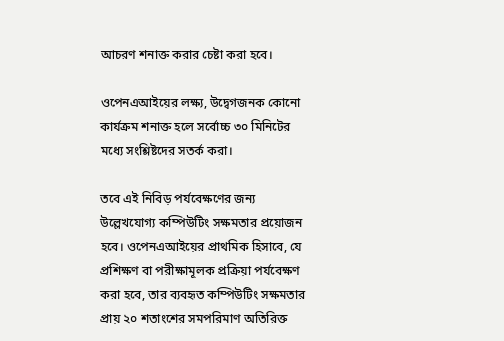আচরণ শনাক্ত করার চেষ্টা করা হবে।

ওপেনএআইয়ের লক্ষ্য, উদ্বেগজনক কোনো কার্যক্রম শনাক্ত হলে সর্বোচ্চ ৩০ মিনিটের মধ্যে সংশ্লিষ্টদের সতর্ক করা।

তবে এই নিবিড় পর্যবেক্ষণের জন্য উল্লেখযোগ্য কম্পিউটিং সক্ষমতার প্রয়োজন হবে। ওপেনএআইয়ের প্রাথমিক হিসাবে, যে প্রশিক্ষণ বা পরীক্ষামূলক প্রক্রিয়া পর্যবেক্ষণ করা হবে, তার ব্যবহৃত কম্পিউটিং সক্ষমতার প্রায় ২০ শতাংশের সমপরিমাণ অতিরিক্ত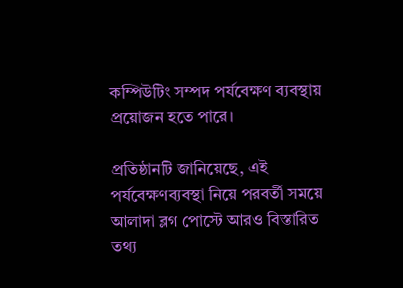কম্পিউটিং সম্পদ পর্যবেক্ষণ ব্যবস্থায় প্রয়োজন হতে পারে।

প্রতিষ্ঠানটি জানিয়েছে, এই পর্যবেক্ষণব্যবস্থা নিয়ে পরবর্তী সময়ে আলাদা ব্লগ পোস্টে আরও বিস্তারিত তথ্য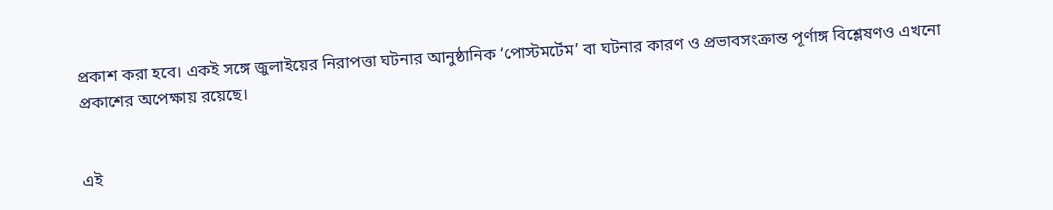প্রকাশ করা হবে। একই সঙ্গে জুলাইয়ের নিরাপত্তা ঘটনার আনুষ্ঠানিক ‘পোস্টমর্টেম’ বা ঘটনার কারণ ও প্রভাবসংক্রান্ত পূর্ণাঙ্গ বিশ্লেষণও এখনো প্রকাশের অপেক্ষায় রয়েছে।


এই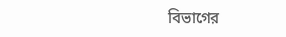বিভাগের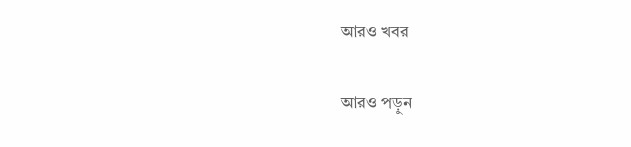আরও খবর

আরও পড়ুন